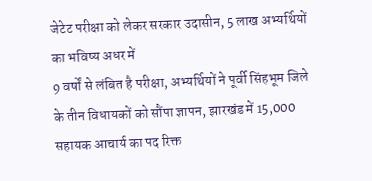जेटेट परीक्षा को लेकर सरकार उदासीन, 5 लाख अभ्यर्थियों का भविष्य अधर में
9 वर्षों से लंबित है परीक्षा, अभ्यर्थियों ने पूर्वी सिंहभूम जिले के तीन विधायकों को सौंपा ज्ञापन, झारखंड में 15,000 सहायक आचार्य का पद रिक्त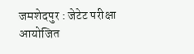जमशेदपुर : जेटेट परीक्षा आयोजित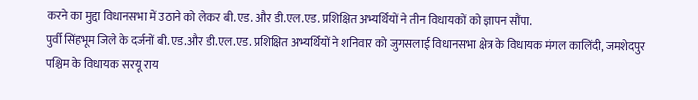करने का मुद्दा विधानसभा में उठाने को लेकर बी.एड. और डी.एल.एड. प्रशिक्षित अभ्यर्थियों ने तीन विधायकों को ज्ञापन सौंपा.
पुर्वी सिंहभूम जिले के दर्जनों बी.एड.और डी.एल.एड. प्रशिक्षित अभ्यर्थियों ने शनिवार को जुगसलाई विधानसभा क्षेत्र के विधायक मंगल कालिंदी, जमशेदपुर पश्चिम के विधायक सरयू राय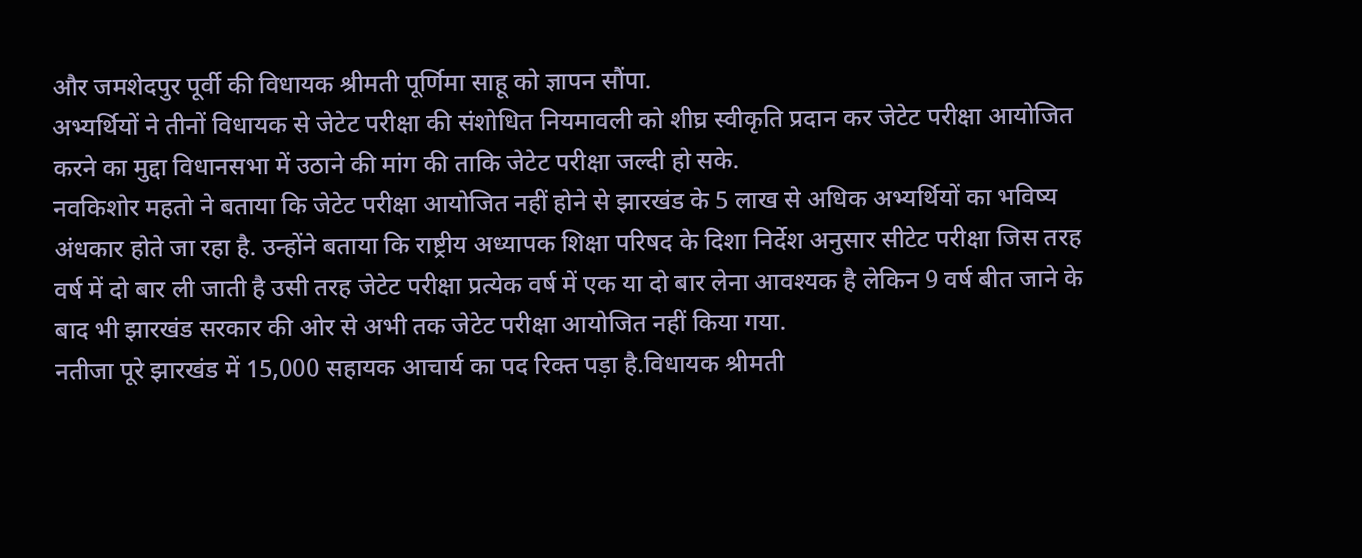और जमशेदपुर पूर्वी की विधायक श्रीमती पूर्णिमा साहू को ज्ञापन सौंपा.
अभ्यर्थियों ने तीनों विधायक से जेटेट परीक्षा की संशोधित नियमावली को शीघ्र स्वीकृति प्रदान कर जेटेट परीक्षा आयोजित करने का मुद्दा विधानसभा में उठाने की मांग की ताकि जेटेट परीक्षा जल्दी हो सके.
नवकिशोर महतो ने बताया कि जेटेट परीक्षा आयोजित नहीं होने से झारखंड के 5 लाख से अधिक अभ्यर्थियों का भविष्य अंधकार होते जा रहा है. उन्होंने बताया कि राष्ट्रीय अध्यापक शिक्षा परिषद के दिशा निर्देश अनुसार सीटेट परीक्षा जिस तरह वर्ष में दो बार ली जाती है उसी तरह जेटेट परीक्षा प्रत्येक वर्ष में एक या दो बार लेना आवश्यक है लेकिन 9 वर्ष बीत जाने के बाद भी झारखंड सरकार की ओर से अभी तक जेटेट परीक्षा आयोजित नहीं किया गया.
नतीजा पूरे झारखंड में 15,000 सहायक आचार्य का पद रिक्त पड़ा है.विधायक श्रीमती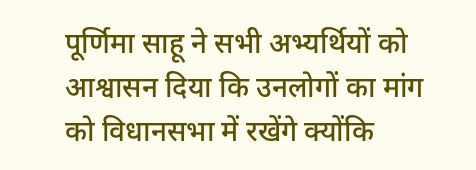पूर्णिमा साहू ने सभी अभ्यर्थियों को आश्वासन दिया कि उनलोगों का मांग को विधानसभा में रखेंगे क्योंकि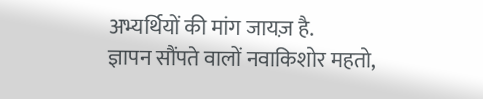अभ्यर्थियों की मांग जायज़ है.
ज्ञापन सौंपते वालों नवाकिशोर महतो,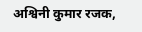अश्विनी कुमार रजक,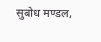सुबोध मण्डल,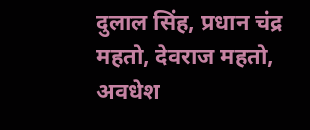दुलाल सिंह, प्रधान चंद्र महतो, देवराज महतो, अवधेश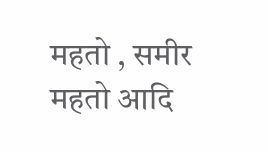महतो , समीर महतो आदि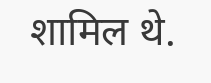शामिल थे.